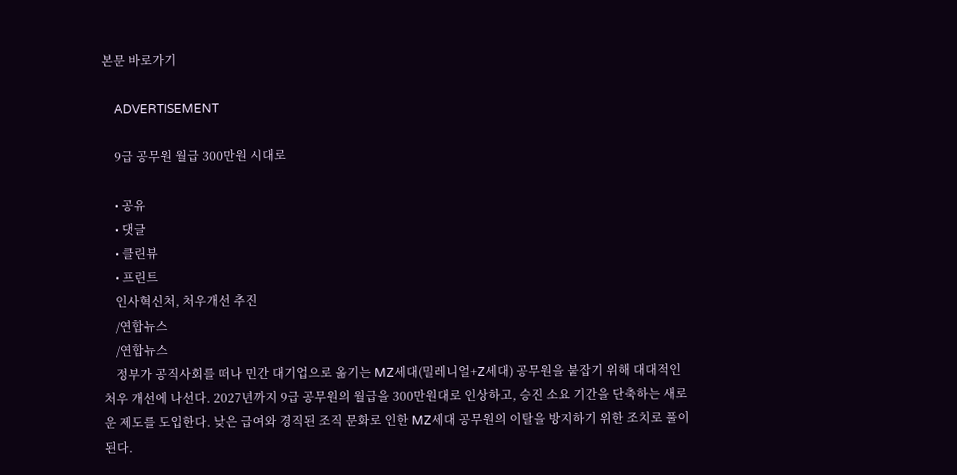본문 바로가기

    ADVERTISEMENT

    9급 공무원 월급 300만원 시대로

    • 공유
    • 댓글
    • 클린뷰
    • 프린트
    인사혁신처, 처우개선 추진
    /연합뉴스
    /연합뉴스
    정부가 공직사회를 떠나 민간 대기업으로 옮기는 MZ세대(밀레니얼+Z세대) 공무원을 붙잡기 위해 대대적인 처우 개선에 나선다. 2027년까지 9급 공무원의 월급을 300만원대로 인상하고, 승진 소요 기간을 단축하는 새로운 제도를 도입한다. 낮은 급여와 경직된 조직 문화로 인한 MZ세대 공무원의 이탈을 방지하기 위한 조치로 풀이된다.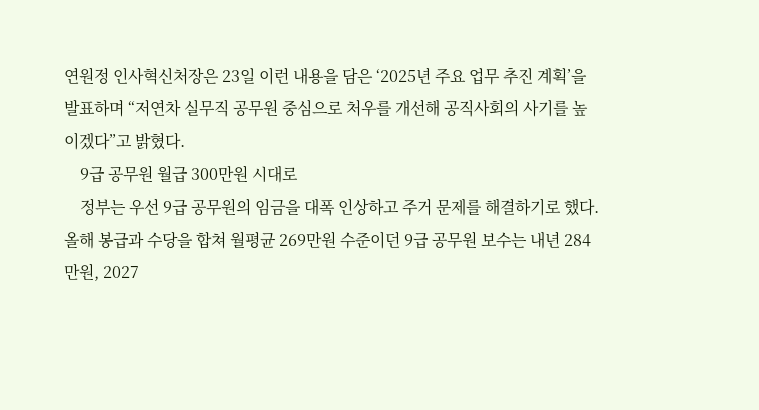연원정 인사혁신처장은 23일 이런 내용을 담은 ‘2025년 주요 업무 추진 계획’을 발표하며 “저연차 실무직 공무원 중심으로 처우를 개선해 공직사회의 사기를 높이겠다”고 밝혔다.
    9급 공무원 월급 300만원 시대로
    정부는 우선 9급 공무원의 임금을 대폭 인상하고 주거 문제를 해결하기로 했다. 올해 봉급과 수당을 합쳐 월평균 269만원 수준이던 9급 공무원 보수는 내년 284만원, 2027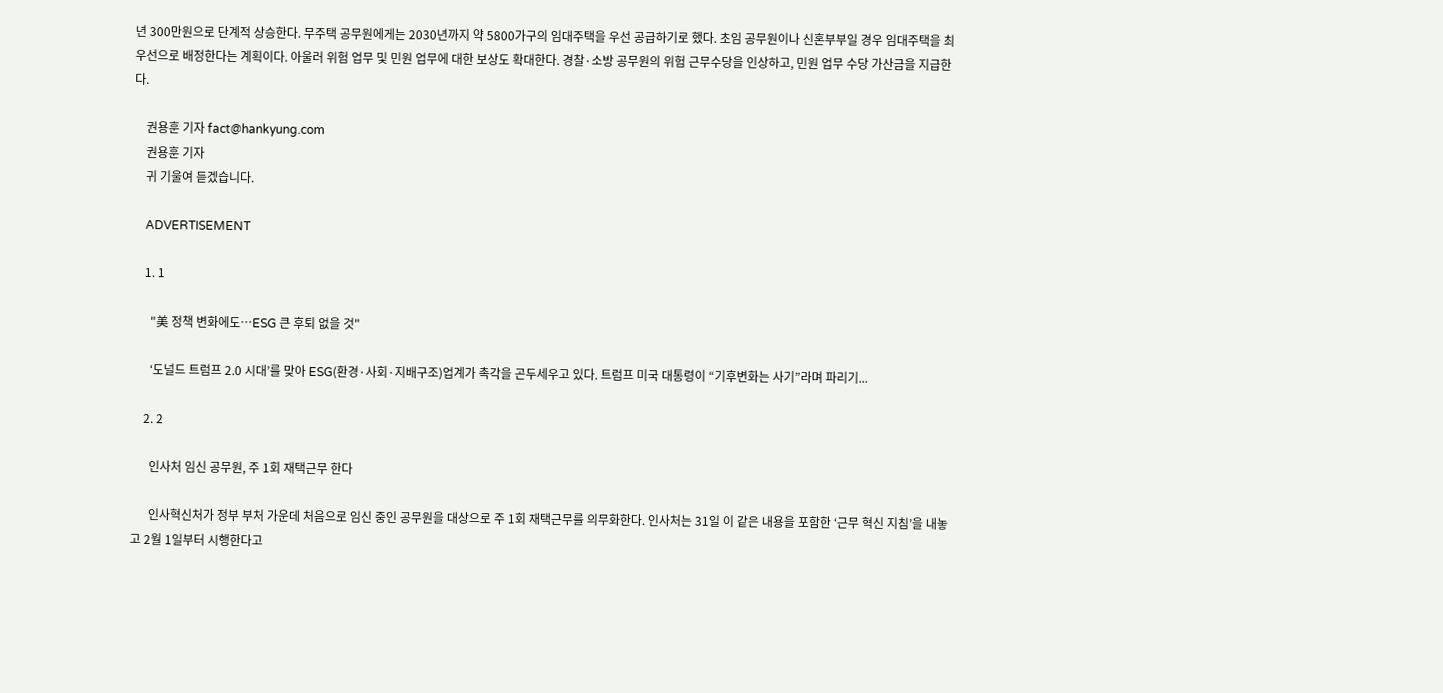년 300만원으로 단계적 상승한다. 무주택 공무원에게는 2030년까지 약 5800가구의 임대주택을 우선 공급하기로 했다. 초임 공무원이나 신혼부부일 경우 임대주택을 최우선으로 배정한다는 계획이다. 아울러 위험 업무 및 민원 업무에 대한 보상도 확대한다. 경찰·소방 공무원의 위험 근무수당을 인상하고, 민원 업무 수당 가산금을 지급한다.

    권용훈 기자 fact@hankyung.com
    권용훈 기자
    귀 기울여 듣겠습니다.

    ADVERTISEMENT

    1. 1

      "美 정책 변화에도…ESG 큰 후퇴 없을 것"

      ‘도널드 트럼프 2.0 시대’를 맞아 ESG(환경·사회·지배구조)업계가 촉각을 곤두세우고 있다. 트럼프 미국 대통령이 “기후변화는 사기”라며 파리기...

    2. 2

      인사처 임신 공무원, 주 1회 재택근무 한다

      인사혁신처가 정부 부처 가운데 처음으로 임신 중인 공무원을 대상으로 주 1회 재택근무를 의무화한다. 인사처는 31일 이 같은 내용을 포함한 ‘근무 혁신 지침’을 내놓고 2월 1일부터 시행한다고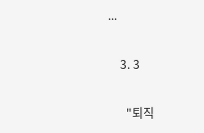...

    3. 3

      "퇴직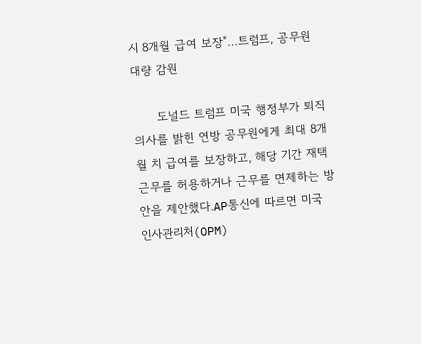시 8개월 급여 보장"…트럼프, 공무원 대량 감원

      도널드 트럼프 미국 행정부가 퇴직 의사를 밝힌 연방 공무원에게 최대 8개월 치 급여를 보장하고, 해당 기간 재택근무를 허용하거나 근무를 면제하는 방안을 제안했다.AP통신에 따르면 미국 인사관리처(OPM)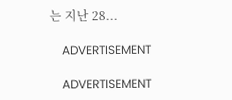는 지난 28...

    ADVERTISEMENT

    ADVERTISEMENT